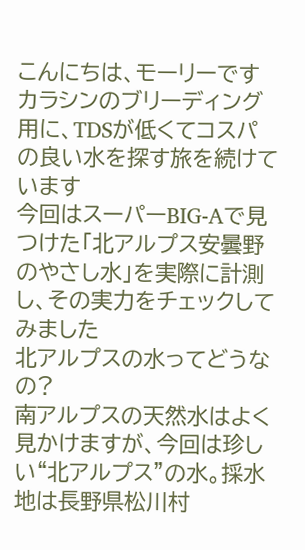こんにちは、モーリーです
カラシンのブリーディング用に、TDSが低くてコスパの良い水を探す旅を続けています
今回はスーパーBIG-Aで見つけた「北アルプス安曇野のやさし水」を実際に計測し、その実力をチェックしてみました
北アルプスの水ってどうなの?
南アルプスの天然水はよく見かけますが、今回は珍しい“北アルプス”の水。採水地は長野県松川村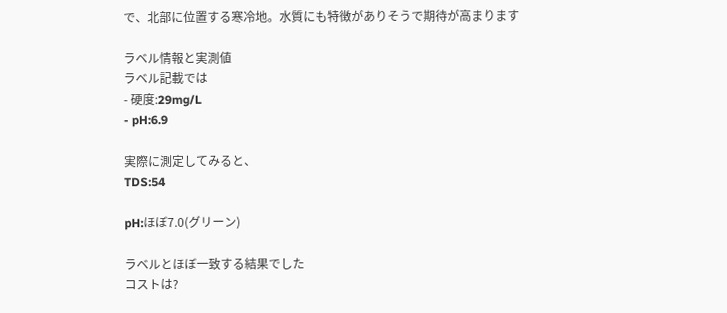で、北部に位置する寒冷地。水質にも特徴がありそうで期待が高まります

ラベル情報と実測値
ラベル記載では
- 硬度:29mg/L
- pH:6.9

実際に測定してみると、
TDS:54

pH:ほぼ7.0(グリーン)

ラベルとほぼ一致する結果でした
コストは?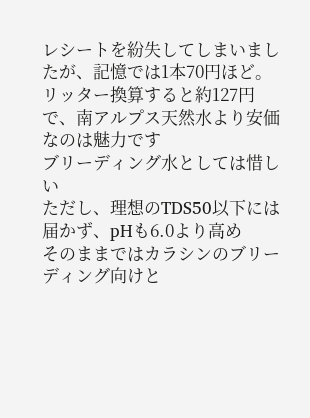レシートを紛失してしまいましたが、記憶では1本70円ほど。 リッター換算すると約127円で、南アルプス天然水より安価なのは魅力です
ブリーディング水としては惜しい
ただし、理想のTDS50以下には届かず、pHも6.0より高め
そのままではカラシンのブリーディング向けと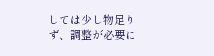しては少し物足りず、調整が必要に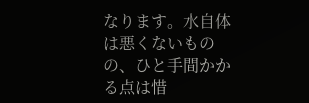なります。水自体は悪くないものの、ひと手間かかる点は惜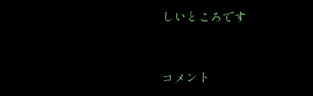しいところです


コメント